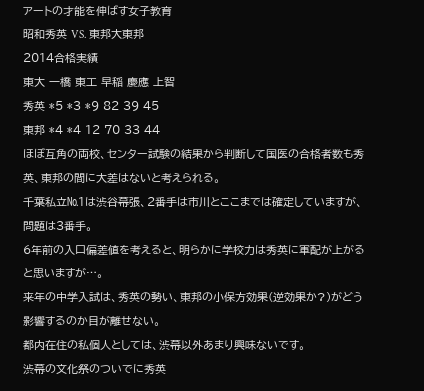アートの才能を伸ばす女子教育
昭和秀英 VS. 東邦大東邦
2014合格実績
東大 一橋 東工 早稲 慶應 上智
秀英 *5 *3 *9 82 39 45
東邦 *4 *4 12 70 33 44
ほぼ互角の両校、センター試験の結果から判断して国医の合格者数も秀英、東邦の間に大差はないと考えられる。
千葉私立№1は渋谷幕張、2番手は市川とここまでは確定していますが、問題は3番手。
6年前の入口偏差値を考えると、明らかに学校力は秀英に軍配が上がると思いますが…。
来年の中学入試は、秀英の勢い、東邦の小保方効果(逆効果か?)がどう影響するのか目が離せない。
都内在住の私個人としては、渋幕以外あまり興味ないです。
渋幕の文化祭のついでに秀英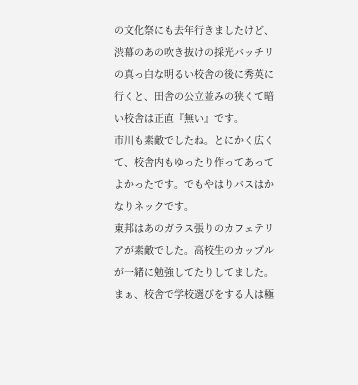の文化祭にも去年行きましたけど、渋幕のあの吹き抜けの採光バッチリの真っ白な明るい校舎の後に秀英に行くと、田舎の公立並みの狭くて暗い校舎は正直『無い』です。
市川も素敵でしたね。とにかく広くて、校舎内もゆったり作ってあってよかったです。でもやはりバスはかなりネックです。
東邦はあのガラス張りのカフェテリアが素敵でした。高校生のカップルが一緒に勉強してたりしてました。
まぁ、校舎で学校選びをする人は極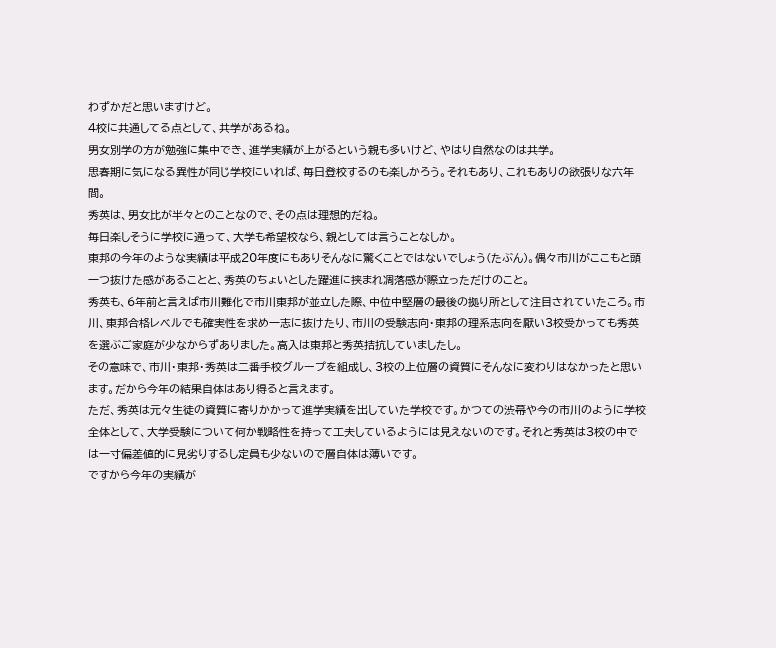わずかだと思いますけど。
4校に共通してる点として、共学があるね。
男女別学の方が勉強に集中でき、進学実績が上がるという親も多いけど、やはり自然なのは共学。
思春期に気になる異性が同じ学校にいれば、毎日登校するのも楽しかろう。それもあり、これもありの欲張りな六年間。
秀英は、男女比が半々とのことなので、その点は理想的だね。
毎日楽しそうに学校に通って、大学も希望校なら、親としては言うことなしか。
東邦の今年のような実績は平成20年度にもありそんなに驚くことではないでしょう(たぶん)。偶々市川がここもと頭一つ抜けた感があることと、秀英のちょいとした躍進に挟まれ凋落感が際立っただけのこと。
秀英も、6年前と言えば市川難化で市川東邦が並立した際、中位中堅層の最後の拠り所として注目されていたころ。市川、東邦合格レベルでも確実性を求め一志に抜けたり、市川の受験志向・東邦の理系志向を厭い3校受かっても秀英を選ぶご家庭が少なからずありました。高入は東邦と秀英拮抗していましたし。
その意味で、市川・東邦・秀英は二番手校グループを組成し、3校の上位層の資質にそんなに変わりはなかったと思います。だから今年の結果自体はあり得ると言えます。
ただ、秀英は元々生徒の資質に寄りかかって進学実績を出していた学校です。かつての渋幕や今の市川のように学校全体として、大学受験について何か戦略性を持って工夫しているようには見えないのです。それと秀英は3校の中では一寸偏差値的に見劣りするし定員も少ないので層自体は薄いです。
ですから今年の実績が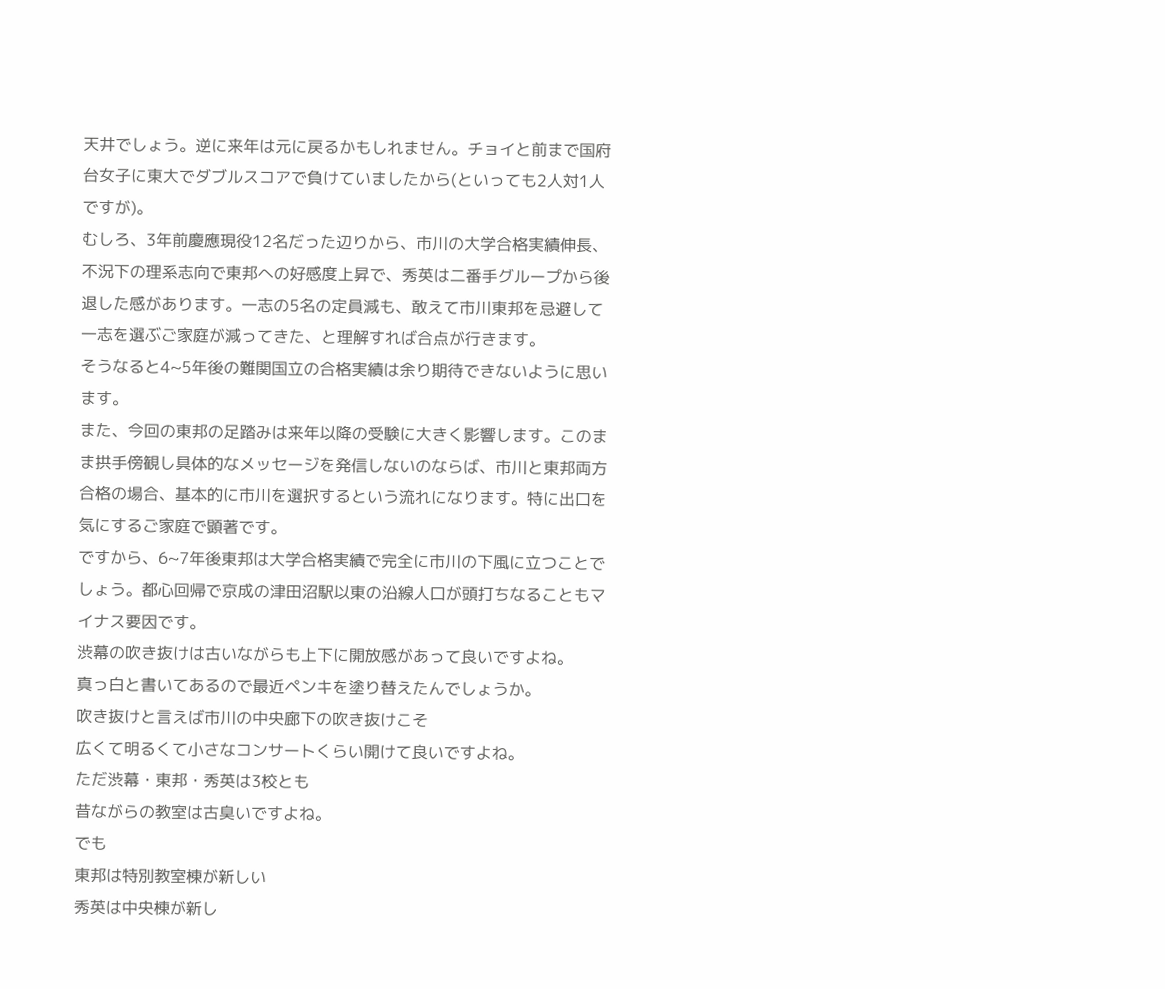天井でしょう。逆に来年は元に戻るかもしれません。チョイと前まで国府台女子に東大でダブルスコアで負けていましたから(といっても2人対1人ですが)。
むしろ、3年前慶應現役12名だった辺りから、市川の大学合格実績伸長、不況下の理系志向で東邦への好感度上昇で、秀英は二番手グループから後退した感があります。一志の5名の定員減も、敢えて市川東邦を忌避して一志を選ぶご家庭が減ってきた、と理解すれば合点が行きます。
そうなると4~5年後の難関国立の合格実績は余り期待できないように思います。
また、今回の東邦の足踏みは来年以降の受験に大きく影響します。このまま拱手傍観し具体的なメッセージを発信しないのならば、市川と東邦両方合格の場合、基本的に市川を選択するという流れになります。特に出口を気にするご家庭で顕著です。
ですから、6~7年後東邦は大学合格実績で完全に市川の下風に立つことでしょう。都心回帰で京成の津田沼駅以東の沿線人口が頭打ちなることもマイナス要因です。
渋幕の吹き抜けは古いながらも上下に開放感があって良いですよね。
真っ白と書いてあるので最近ペンキを塗り替えたんでしょうか。
吹き抜けと言えば市川の中央廊下の吹き抜けこそ
広くて明るくて小さなコンサートくらい開けて良いですよね。
ただ渋幕・東邦・秀英は3校とも
昔ながらの教室は古臭いですよね。
でも
東邦は特別教室棟が新しい
秀英は中央棟が新し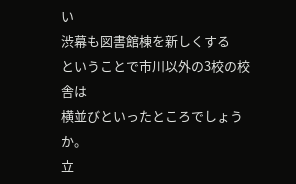い
渋幕も図書館棟を新しくする
ということで市川以外の3校の校舎は
横並びといったところでしょうか。
立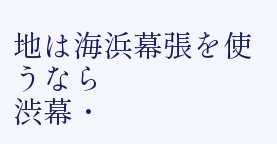地は海浜幕張を使うなら
渋幕・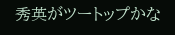秀英がツートップかな